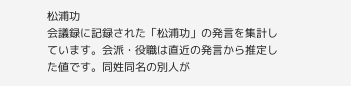松浦功
会議録に記録された「松浦功」の発言を集計しています。会派・役職は直近の発言から推定した値です。同姓同名の別人が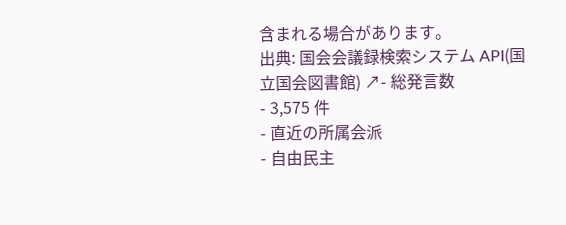含まれる場合があります。
出典: 国会会議録検索システム API(国立国会図書館) ↗- 総発言数
- 3,575 件
- 直近の所属会派
- 自由民主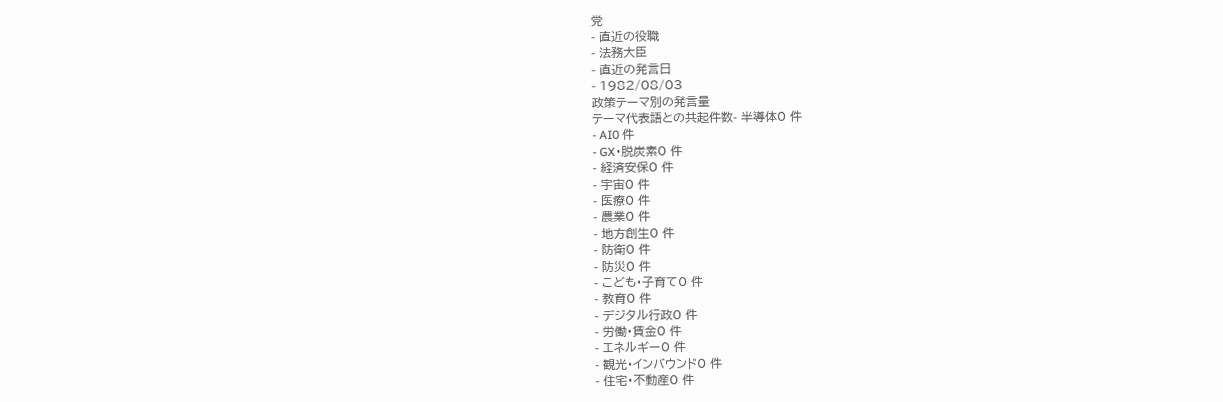党
- 直近の役職
- 法務大臣
- 直近の発言日
- 1982/08/03
政策テーマ別の発言量
テーマ代表語との共起件数- 半導体0 件
- AI0 件
- GX・脱炭素0 件
- 経済安保0 件
- 宇宙0 件
- 医療0 件
- 農業0 件
- 地方創生0 件
- 防衛0 件
- 防災0 件
- こども・子育て0 件
- 教育0 件
- デジタル行政0 件
- 労働・賃金0 件
- エネルギー0 件
- 観光・インバウンド0 件
- 住宅・不動産0 件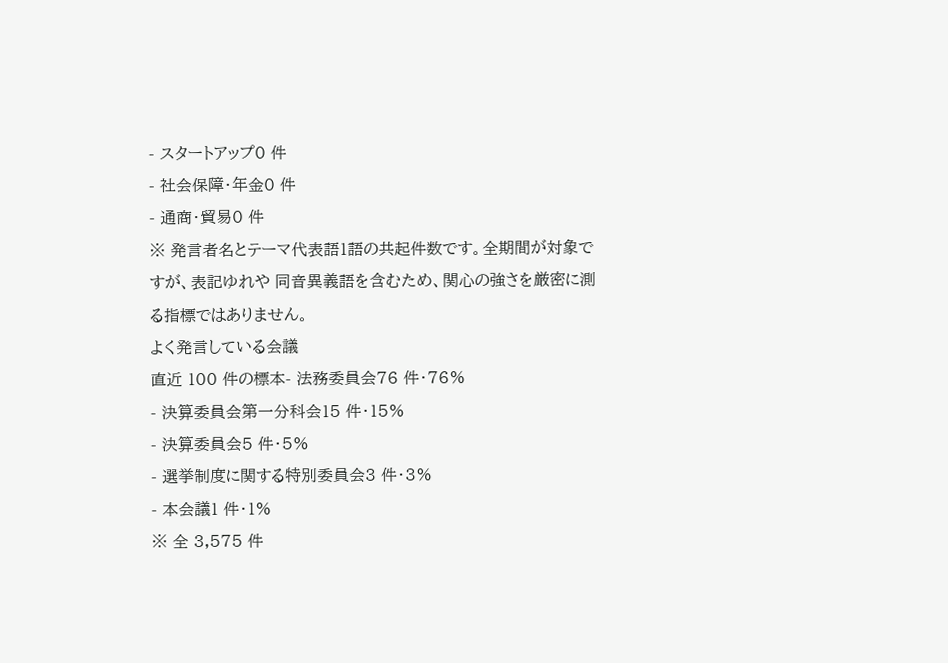- スタートアップ0 件
- 社会保障・年金0 件
- 通商・貿易0 件
※ 発言者名とテーマ代表語1語の共起件数です。全期間が対象ですが、表記ゆれや 同音異義語を含むため、関心の強さを厳密に測る指標ではありません。
よく発言している会議
直近 100 件の標本- 法務委員会76 件・76%
- 決算委員会第一分科会15 件・15%
- 決算委員会5 件・5%
- 選挙制度に関する特別委員会3 件・3%
- 本会議1 件・1%
※ 全 3,575 件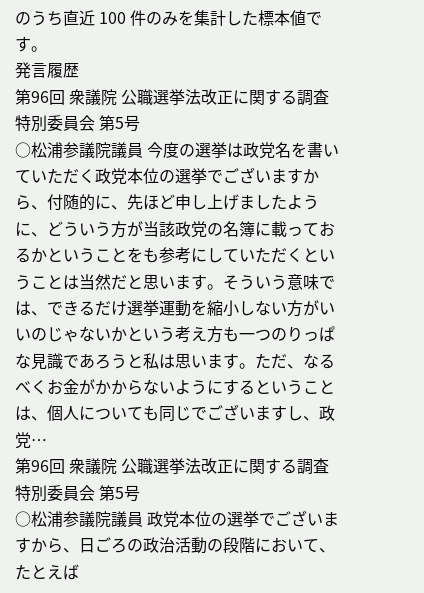のうち直近 100 件のみを集計した標本値です。
発言履歴
第96回 衆議院 公職選挙法改正に関する調査特別委員会 第5号
○松浦参議院議員 今度の選挙は政党名を書いていただく政党本位の選挙でございますから、付随的に、先ほど申し上げましたように、どういう方が当該政党の名簿に載っておるかということをも参考にしていただくということは当然だと思います。そういう意味では、できるだけ選挙運動を縮小しない方がいいのじゃないかという考え方も一つのりっぱな見識であろうと私は思います。ただ、なるべくお金がかからないようにするということは、個人についても同じでございますし、政党…
第96回 衆議院 公職選挙法改正に関する調査特別委員会 第5号
○松浦参議院議員 政党本位の選挙でございますから、日ごろの政治活動の段階において、たとえば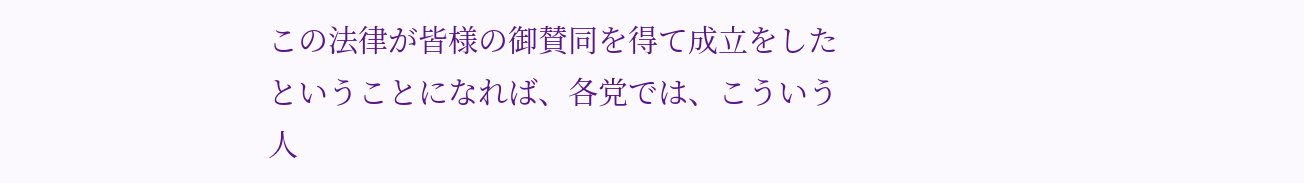この法律が皆様の御賛同を得て成立をしたということになれば、各党では、こういう人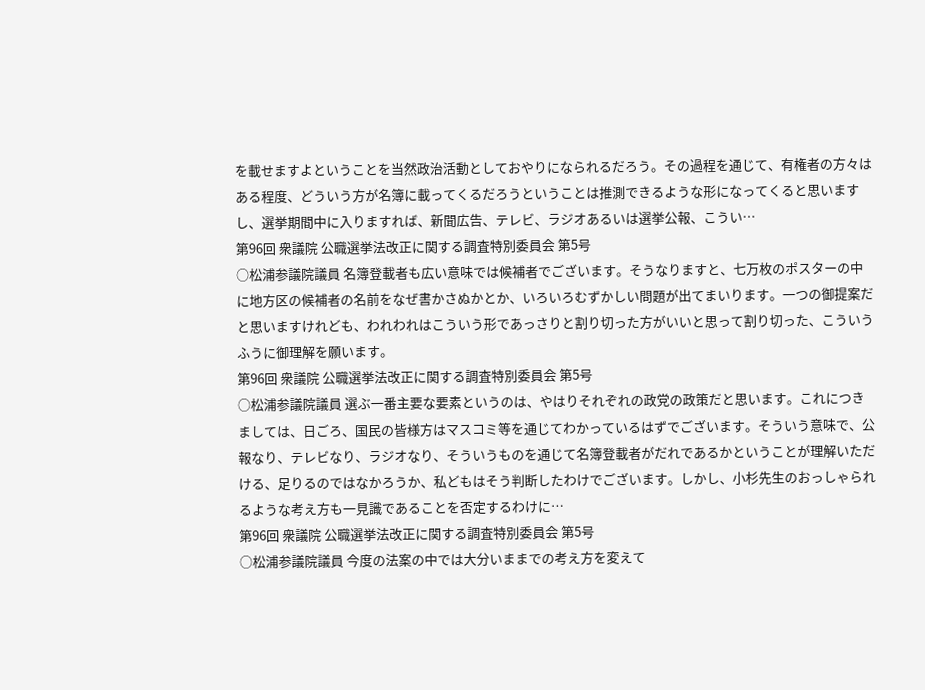を載せますよということを当然政治活動としておやりになられるだろう。その過程を通じて、有権者の方々はある程度、どういう方が名簿に載ってくるだろうということは推測できるような形になってくると思いますし、選挙期間中に入りますれば、新聞広告、テレビ、ラジオあるいは選挙公報、こうい…
第96回 衆議院 公職選挙法改正に関する調査特別委員会 第5号
○松浦参議院議員 名簿登載者も広い意味では候補者でございます。そうなりますと、七万枚のポスターの中に地方区の候補者の名前をなぜ書かさぬかとか、いろいろむずかしい問題が出てまいります。一つの御提案だと思いますけれども、われわれはこういう形であっさりと割り切った方がいいと思って割り切った、こういうふうに御理解を願います。
第96回 衆議院 公職選挙法改正に関する調査特別委員会 第5号
○松浦参議院議員 選ぶ一番主要な要素というのは、やはりそれぞれの政党の政策だと思います。これにつきましては、日ごろ、国民の皆様方はマスコミ等を通じてわかっているはずでございます。そういう意味で、公報なり、テレビなり、ラジオなり、そういうものを通じて名簿登載者がだれであるかということが理解いただける、足りるのではなかろうか、私どもはそう判断したわけでございます。しかし、小杉先生のおっしゃられるような考え方も一見識であることを否定するわけに…
第96回 衆議院 公職選挙法改正に関する調査特別委員会 第5号
○松浦参議院議員 今度の法案の中では大分いままでの考え方を変えて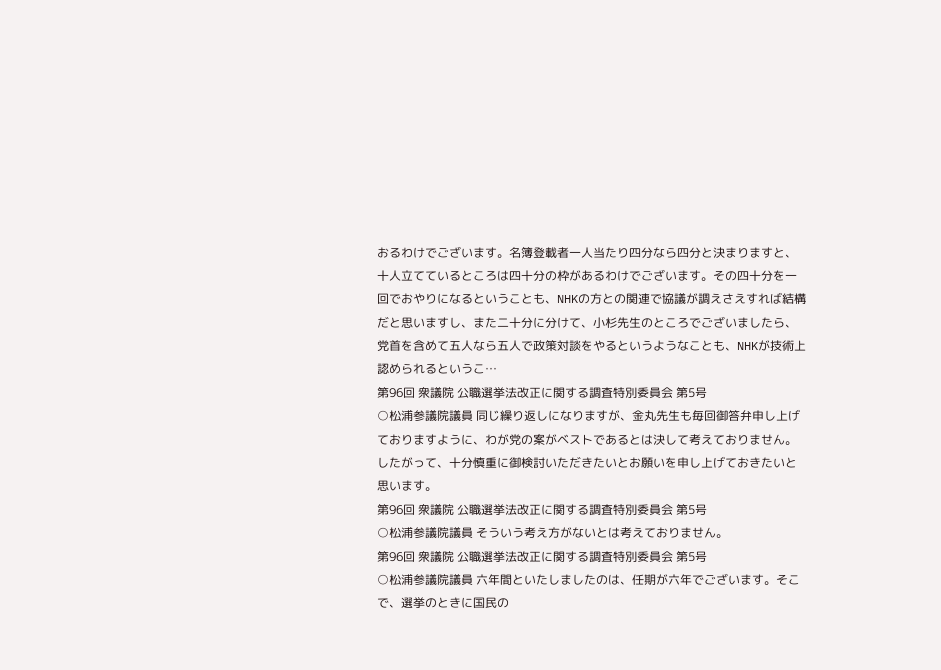おるわけでございます。名簿登載者一人当たり四分なら四分と決まりますと、十人立てているところは四十分の枠があるわけでございます。その四十分を一回でおやりになるということも、NHKの方との関連で協議が調えさえすれば結構だと思いますし、また二十分に分けて、小杉先生のところでございましたら、党首を含めて五人なら五人で政策対談をやるというようなことも、NHKが技術上認められるというこ…
第96回 衆議院 公職選挙法改正に関する調査特別委員会 第5号
○松浦参議院議員 同じ繰り返しになりますが、金丸先生も毎回御答弁申し上げておりますように、わが党の案がベストであるとは決して考えておりません。したがって、十分慎重に御検討いただきたいとお願いを申し上げておきたいと思います。
第96回 衆議院 公職選挙法改正に関する調査特別委員会 第5号
○松浦参議院議員 そういう考え方がないとは考えておりません。
第96回 衆議院 公職選挙法改正に関する調査特別委員会 第5号
○松浦参議院議員 六年間といたしましたのは、任期が六年でございます。そこで、選挙のときに国民の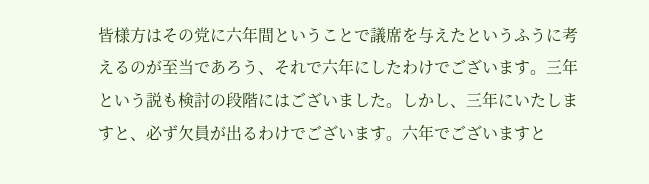皆様方はその党に六年間ということで議席を与えたというふうに考えるのが至当であろう、それで六年にしたわけでございます。三年という説も検討の段階にはございました。しかし、三年にいたしますと、必ず欠員が出るわけでございます。六年でございますと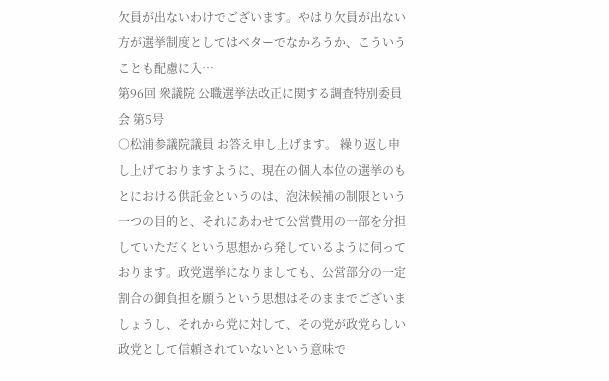欠員が出ないわけでございます。やはり欠員が出ない方が選挙制度としてはベターでなかろうか、こういうことも配慮に入…
第96回 衆議院 公職選挙法改正に関する調査特別委員会 第5号
○松浦参議院議員 お答え申し上げます。 繰り返し申し上げておりますように、現在の個人本位の選挙のもとにおける供託金というのは、泡沫候補の制限という一つの目的と、それにあわせて公営費用の一部を分担していただくという思想から発しているように伺っております。政党選挙になりましても、公営部分の一定割合の御負担を願うという思想はそのままでございましょうし、それから党に対して、その党が政党らしい政党として信頼されていないという意味で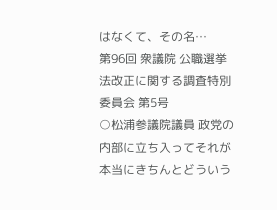はなくて、その名…
第96回 衆議院 公職選挙法改正に関する調査特別委員会 第5号
○松浦参議院議員 政党の内部に立ち入ってそれが本当にきちんとどういう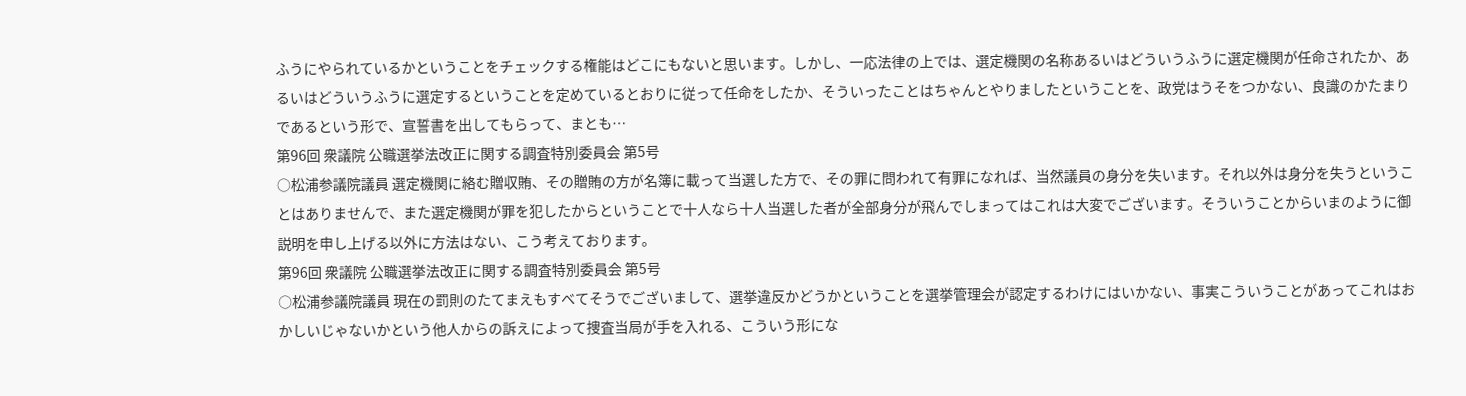ふうにやられているかということをチェックする権能はどこにもないと思います。しかし、一応法律の上では、選定機関の名称あるいはどういうふうに選定機関が任命されたか、あるいはどういうふうに選定するということを定めているとおりに従って任命をしたか、そういったことはちゃんとやりましたということを、政党はうそをつかない、良識のかたまりであるという形で、宣誓書を出してもらって、まとも…
第96回 衆議院 公職選挙法改正に関する調査特別委員会 第5号
○松浦参議院議員 選定機関に絡む贈収賄、その贈賄の方が名簿に載って当選した方で、その罪に問われて有罪になれば、当然議員の身分を失います。それ以外は身分を失うということはありませんで、また選定機関が罪を犯したからということで十人なら十人当選した者が全部身分が飛んでしまってはこれは大変でございます。そういうことからいまのように御説明を申し上げる以外に方法はない、こう考えております。
第96回 衆議院 公職選挙法改正に関する調査特別委員会 第5号
○松浦参議院議員 現在の罰則のたてまえもすべてそうでございまして、選挙違反かどうかということを選挙管理会が認定するわけにはいかない、事実こういうことがあってこれはおかしいじゃないかという他人からの訴えによって捜査当局が手を入れる、こういう形にな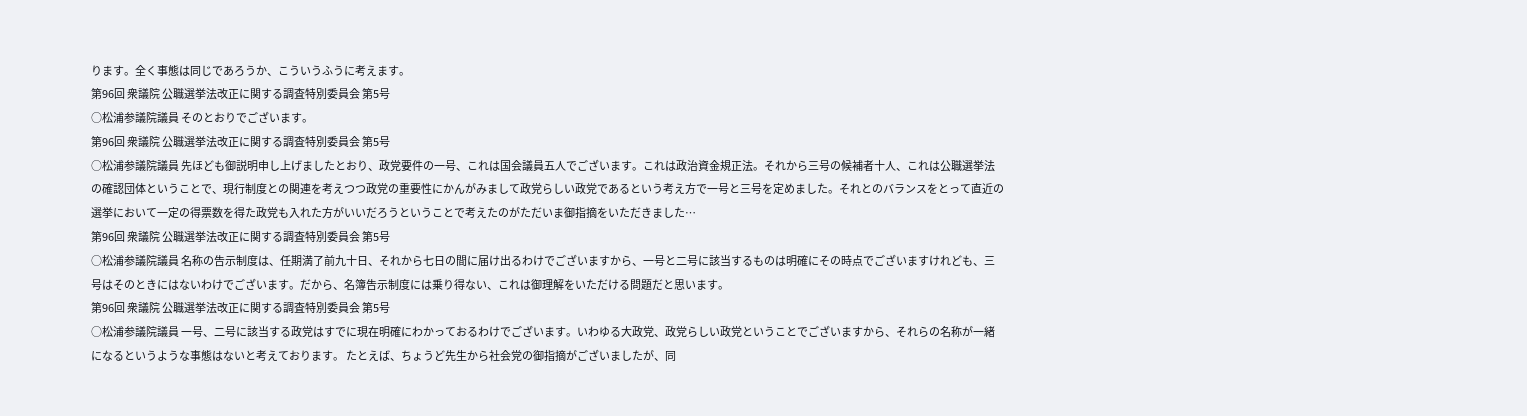ります。全く事態は同じであろうか、こういうふうに考えます。
第96回 衆議院 公職選挙法改正に関する調査特別委員会 第5号
○松浦参議院議員 そのとおりでございます。
第96回 衆議院 公職選挙法改正に関する調査特別委員会 第5号
○松浦参議院議員 先ほども御説明申し上げましたとおり、政党要件の一号、これは国会議員五人でございます。これは政治資金規正法。それから三号の候補者十人、これは公職選挙法の確認団体ということで、現行制度との関連を考えつつ政党の重要性にかんがみまして政党らしい政党であるという考え方で一号と三号を定めました。それとのバランスをとって直近の選挙において一定の得票数を得た政党も入れた方がいいだろうということで考えたのがただいま御指摘をいただきました…
第96回 衆議院 公職選挙法改正に関する調査特別委員会 第5号
○松浦参議院議員 名称の告示制度は、任期満了前九十日、それから七日の間に届け出るわけでございますから、一号と二号に該当するものは明確にその時点でございますけれども、三号はそのときにはないわけでございます。だから、名簿告示制度には乗り得ない、これは御理解をいただける問題だと思います。
第96回 衆議院 公職選挙法改正に関する調査特別委員会 第5号
○松浦参議院議員 一号、二号に該当する政党はすでに現在明確にわかっておるわけでございます。いわゆる大政党、政党らしい政党ということでございますから、それらの名称が一緒になるというような事態はないと考えております。 たとえば、ちょうど先生から社会党の御指摘がございましたが、同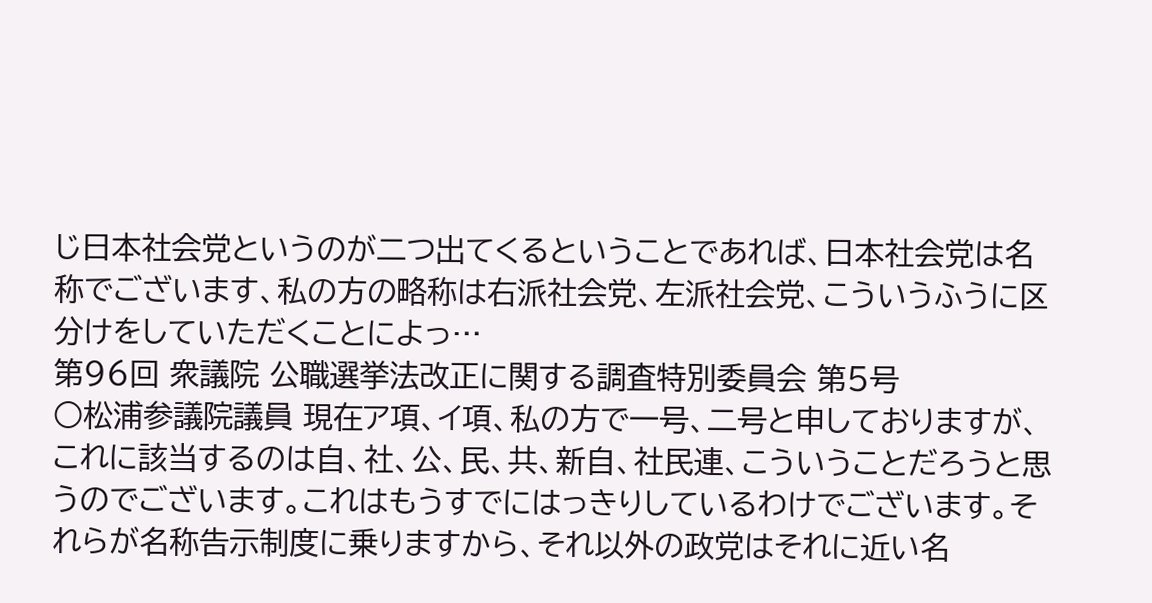じ日本社会党というのが二つ出てくるということであれば、日本社会党は名称でございます、私の方の略称は右派社会党、左派社会党、こういうふうに区分けをしていただくことによっ…
第96回 衆議院 公職選挙法改正に関する調査特別委員会 第5号
○松浦参議院議員 現在ア項、イ項、私の方で一号、二号と申しておりますが、これに該当するのは自、社、公、民、共、新自、社民連、こういうことだろうと思うのでございます。これはもうすでにはっきりしているわけでございます。それらが名称告示制度に乗りますから、それ以外の政党はそれに近い名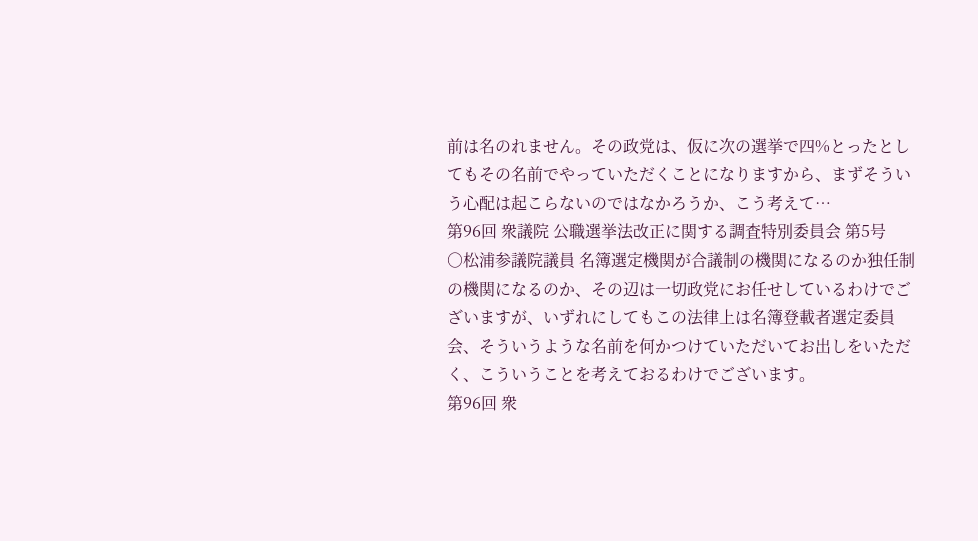前は名のれません。その政党は、仮に次の選挙で四%とったとしてもその名前でやっていただくことになりますから、まずそういう心配は起こらないのではなかろうか、こう考えて…
第96回 衆議院 公職選挙法改正に関する調査特別委員会 第5号
○松浦参議院議員 名簿選定機関が合議制の機関になるのか独任制の機関になるのか、その辺は一切政党にお任せしているわけでございますが、いずれにしてもこの法律上は名簿登載者選定委員会、そういうような名前を何かつけていただいてお出しをいただく、こういうことを考えておるわけでございます。
第96回 衆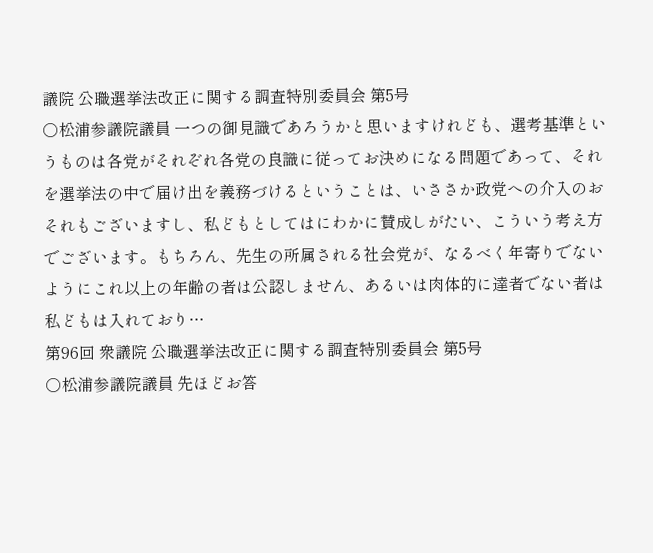議院 公職選挙法改正に関する調査特別委員会 第5号
○松浦参議院議員 一つの御見識であろうかと思いますけれども、選考基準というものは各党がそれぞれ各党の良識に従ってお決めになる問題であって、それを選挙法の中で届け出を義務づけるということは、いささか政党への介入のおそれもございますし、私どもとしてはにわかに賛成しがたい、こういう考え方でございます。もちろん、先生の所属される社会党が、なるべく年寄りでないようにこれ以上の年齢の者は公認しません、あるいは肉体的に達者でない者は私どもは入れており…
第96回 衆議院 公職選挙法改正に関する調査特別委員会 第5号
○松浦参議院議員 先ほどお答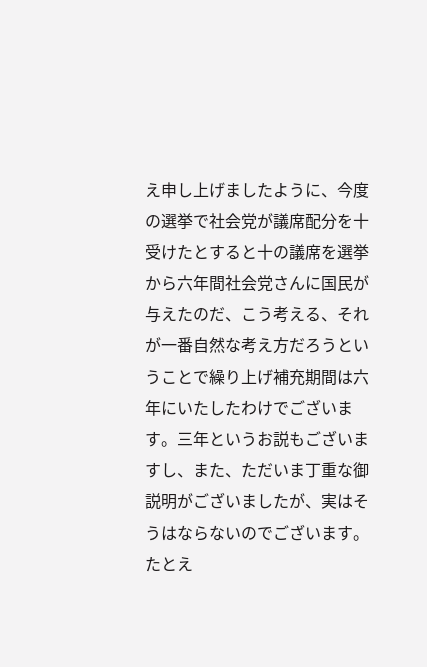え申し上げましたように、今度の選挙で社会党が議席配分を十受けたとすると十の議席を選挙から六年間社会党さんに国民が与えたのだ、こう考える、それが一番自然な考え方だろうということで繰り上げ補充期間は六年にいたしたわけでございます。三年というお説もございますし、また、ただいま丁重な御説明がございましたが、実はそうはならないのでございます。たとえ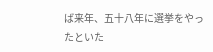ば来年、五十八年に選挙をやったといた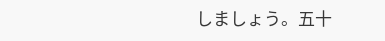しましょう。五十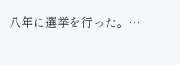八年に選挙を行った。…